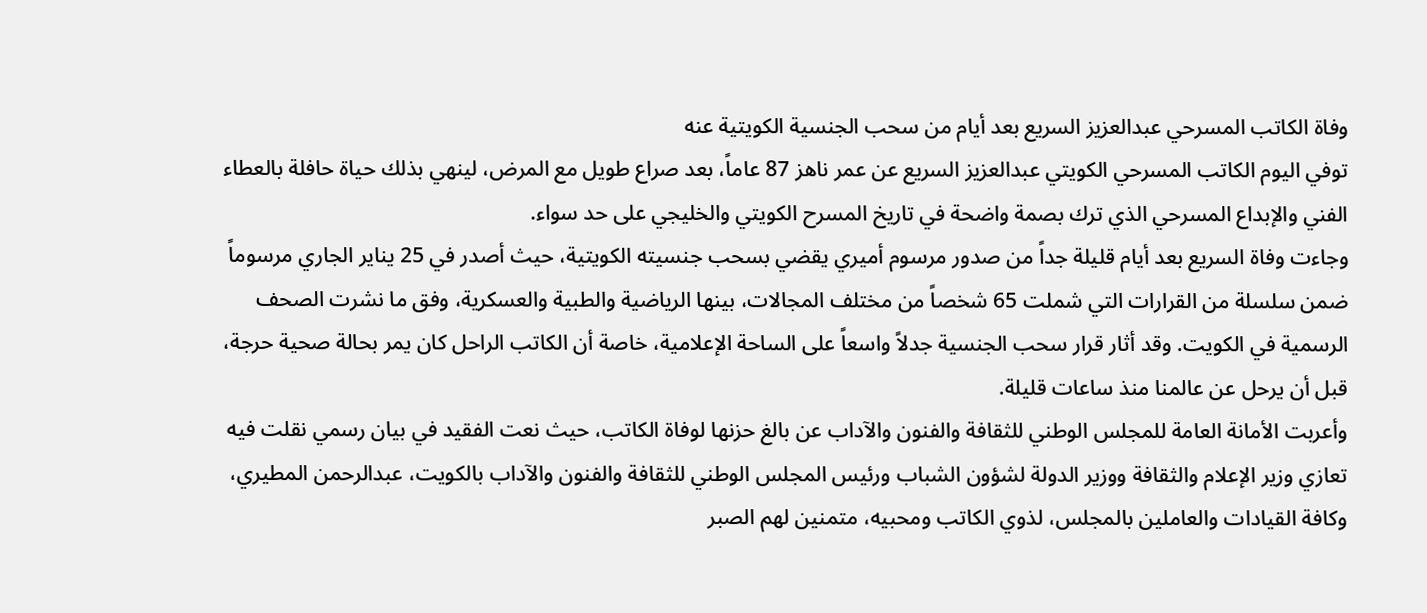وفاة الكاتب المسرحي عبدالعزيز السريع بعد أيام من سحب الجنسية الكويتية عنه
توفي اليوم الكاتب المسرحي الكويتي عبدالعزيز السريع عن عمر ناهز 87 عاماً، بعد صراع طويل مع المرض، لينهي بذلك حياة حافلة بالعطاء الفني والإبداع المسرحي الذي ترك بصمة واضحة في تاريخ المسرح الكويتي والخليجي على حد سواء.
وجاءت وفاة السريع بعد أيام قليلة جداً من صدور مرسوم أميري يقضي بسحب جنسيته الكويتية، حيث أصدر في 25 يناير الجاري مرسوماً ضمن سلسلة من القرارات التي شملت 65 شخصاً من مختلف المجالات، بينها الرياضية والطبية والعسكرية، وفق ما نشرت الصحف الرسمية في الكويت. وقد أثار قرار سحب الجنسية جدلاً واسعاً على الساحة الإعلامية، خاصة أن الكاتب الراحل كان يمر بحالة صحية حرجة، قبل أن يرحل عن عالمنا منذ ساعات قليلة.
وأعربت الأمانة العامة للمجلس الوطني للثقافة والفنون والآداب عن بالغ حزنها لوفاة الكاتب، حيث نعت الفقيد في بيان رسمي نقلت فيه تعازي وزير الإعلام والثقافة ووزير الدولة لشؤون الشباب ورئيس المجلس الوطني للثقافة والفنون والآداب بالكويت، عبدالرحمن المطيري، وكافة القيادات والعاملين بالمجلس، لذوي الكاتب ومحبيه، متمنين لهم الصبر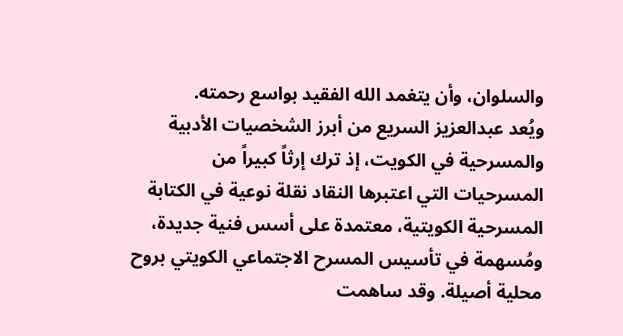والسلوان، وأن يتغمد الله الفقيد بواسع رحمته.
ويُعد عبدالعزيز السريع من أبرز الشخصيات الأدبية والمسرحية في الكويت، إذ ترك إرثاً كبيراً من المسرحيات التي اعتبرها النقاد نقلة نوعية في الكتابة المسرحية الكويتية، معتمدة على أسس فنية جديدة، ومُسهمة في تأسيس المسرح الاجتماعي الكويتي بروح محلية أصيلة. وقد ساهمت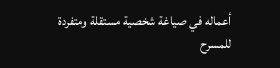أعماله في صياغة شخصية مستقلة ومتفردة للمسرح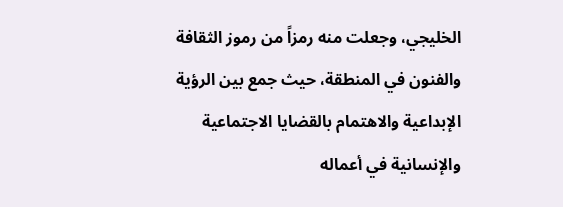الخليجي، وجعلت منه رمزاً من رموز الثقافة والفنون في المنطقة، حيث جمع بين الرؤية الإبداعية والاهتمام بالقضايا الاجتماعية والإنسانية في أعماله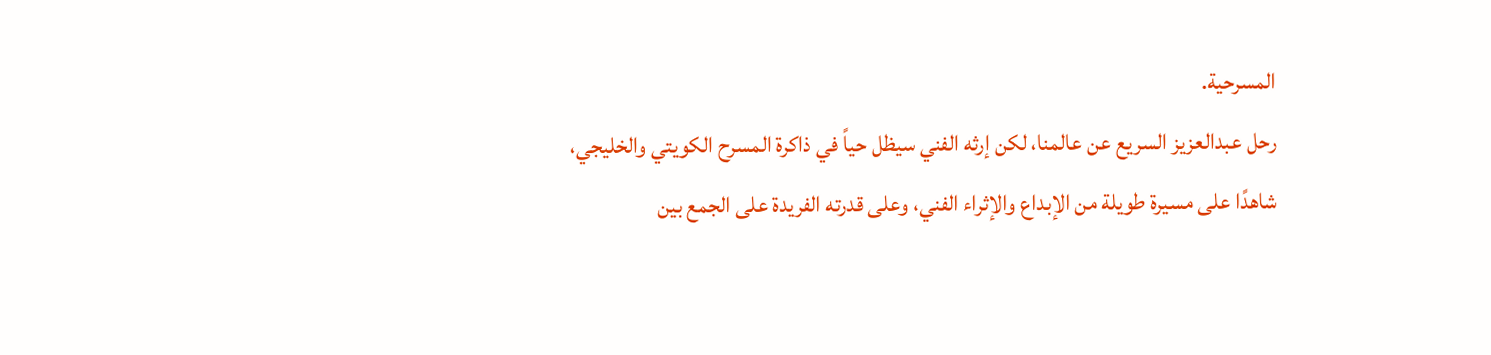المسرحية.
رحل عبدالعزيز السريع عن عالمنا، لكن إرثه الفني سيظل حياً في ذاكرة المسرح الكويتي والخليجي، شاهدًا على مسيرة طويلة من الإبداع والإثراء الفني، وعلى قدرته الفريدة على الجمع بين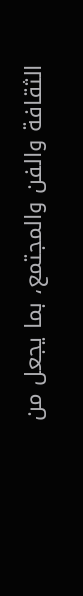الثقافة والفن والمجتمع، بما يجعل من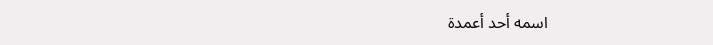اسمه أحد أعمدة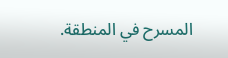المسرح في المنطقة.